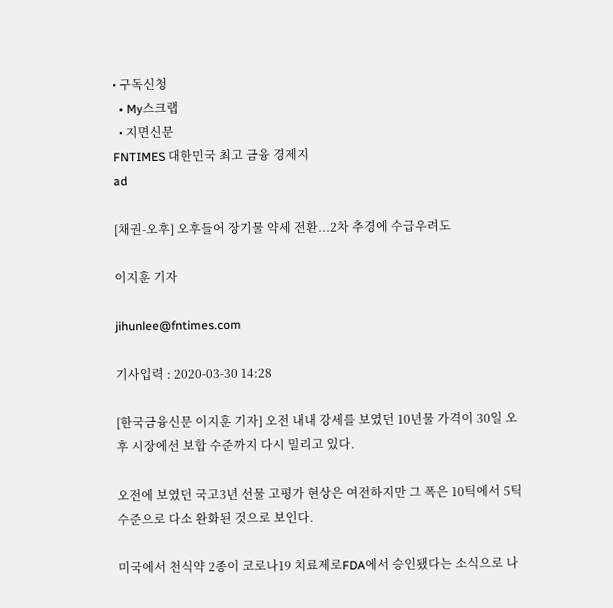• 구독신청
  • My스크랩
  • 지면신문
FNTIMES 대한민국 최고 금융 경제지
ad

[채권-오후] 오후들어 장기물 약세 전환...2차 추경에 수급우려도

이지훈 기자

jihunlee@fntimes.com

기사입력 : 2020-03-30 14:28

[한국금융신문 이지훈 기자] 오전 내내 강세를 보였던 10년물 가격이 30일 오후 시장에선 보합 수준까지 다시 밀리고 있다.

오전에 보였던 국고3년 선물 고평가 현상은 여전하지만 그 폭은 10틱에서 5틱 수준으로 다소 완화된 것으로 보인다.

미국에서 천식약 2종이 코로나19 치료제로FDA에서 승인됐다는 소식으로 나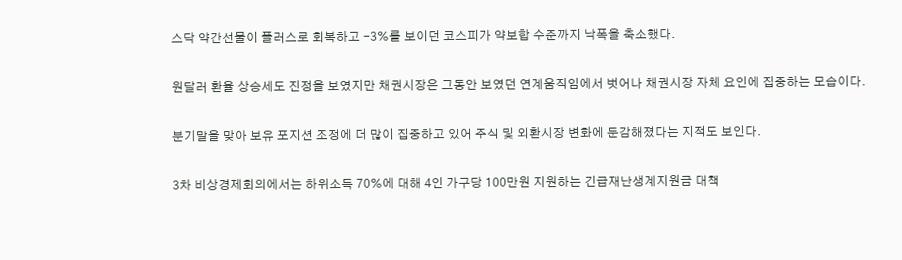스닥 약간선물이 플러스로 회복하고 -3%를 보이던 코스피가 약보합 수준까지 낙폭을 축소했다.

원달러 환율 상승세도 진정을 보였지만 채권시장은 그동안 보였던 연계움직임에서 벗어나 채권시장 자체 요인에 집중하는 모습이다.

분기말을 맞아 보유 포지션 조정에 더 많이 집중하고 있어 주식 및 외환시장 변화에 둔감해졌다는 지적도 보인다.

3차 비상경제회의에서는 하위소득 70%에 대해 4인 가구당 100만원 지원하는 긴급재난생계지원금 대책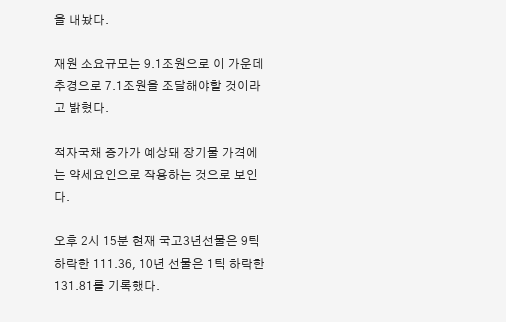을 내놨다.

재원 소요규모는 9.1조원으로 이 가운데 추경으로 7.1조원을 조달해야할 것이라고 밝혔다.

적자국채 증가가 예상돼 장기물 가격에는 약세요인으로 작용하는 것으로 보인다.

오후 2시 15분 현재 국고3년선물은 9틱 하락한 111.36, 10년 선물은 1틱 하락한 131.81를 기록했다.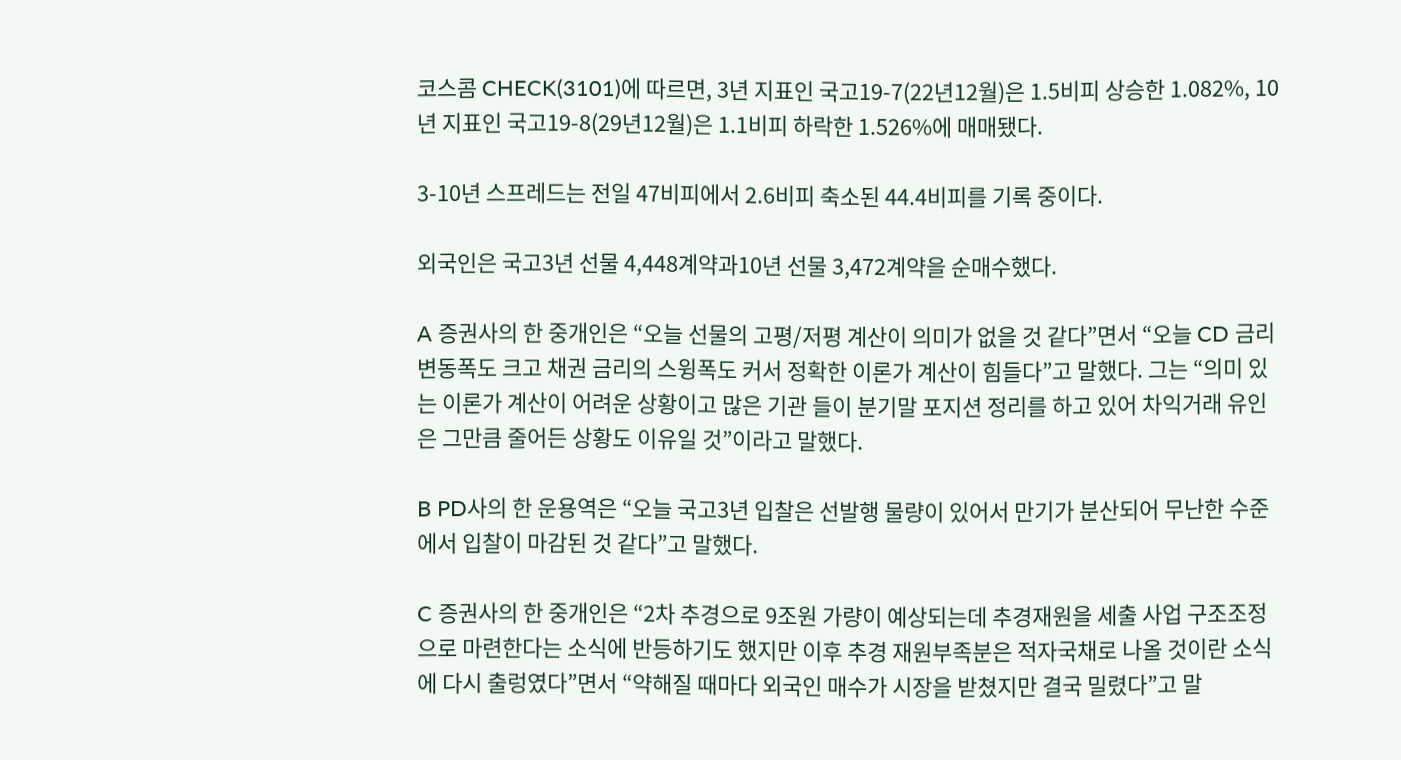코스콤 CHECK(3101)에 따르면, 3년 지표인 국고19-7(22년12월)은 1.5비피 상승한 1.082%, 10년 지표인 국고19-8(29년12월)은 1.1비피 하락한 1.526%에 매매됐다.

3-10년 스프레드는 전일 47비피에서 2.6비피 축소된 44.4비피를 기록 중이다.

외국인은 국고3년 선물 4,448계약과10년 선물 3,472계약을 순매수했다.

A 증권사의 한 중개인은 “오늘 선물의 고평/저평 계산이 의미가 없을 것 같다”면서 “오늘 CD 금리 변동폭도 크고 채권 금리의 스윙폭도 커서 정확한 이론가 계산이 힘들다”고 말했다. 그는 “의미 있는 이론가 계산이 어려운 상황이고 많은 기관 들이 분기말 포지션 정리를 하고 있어 차익거래 유인은 그만큼 줄어든 상황도 이유일 것”이라고 말했다.

B PD사의 한 운용역은 “오늘 국고3년 입찰은 선발행 물량이 있어서 만기가 분산되어 무난한 수준에서 입찰이 마감된 것 같다”고 말했다.

C 증권사의 한 중개인은 “2차 추경으로 9조원 가량이 예상되는데 추경재원을 세출 사업 구조조정으로 마련한다는 소식에 반등하기도 했지만 이후 추경 재원부족분은 적자국채로 나올 것이란 소식에 다시 출렁였다”면서 “약해질 때마다 외국인 매수가 시장을 받쳤지만 결국 밀렸다”고 말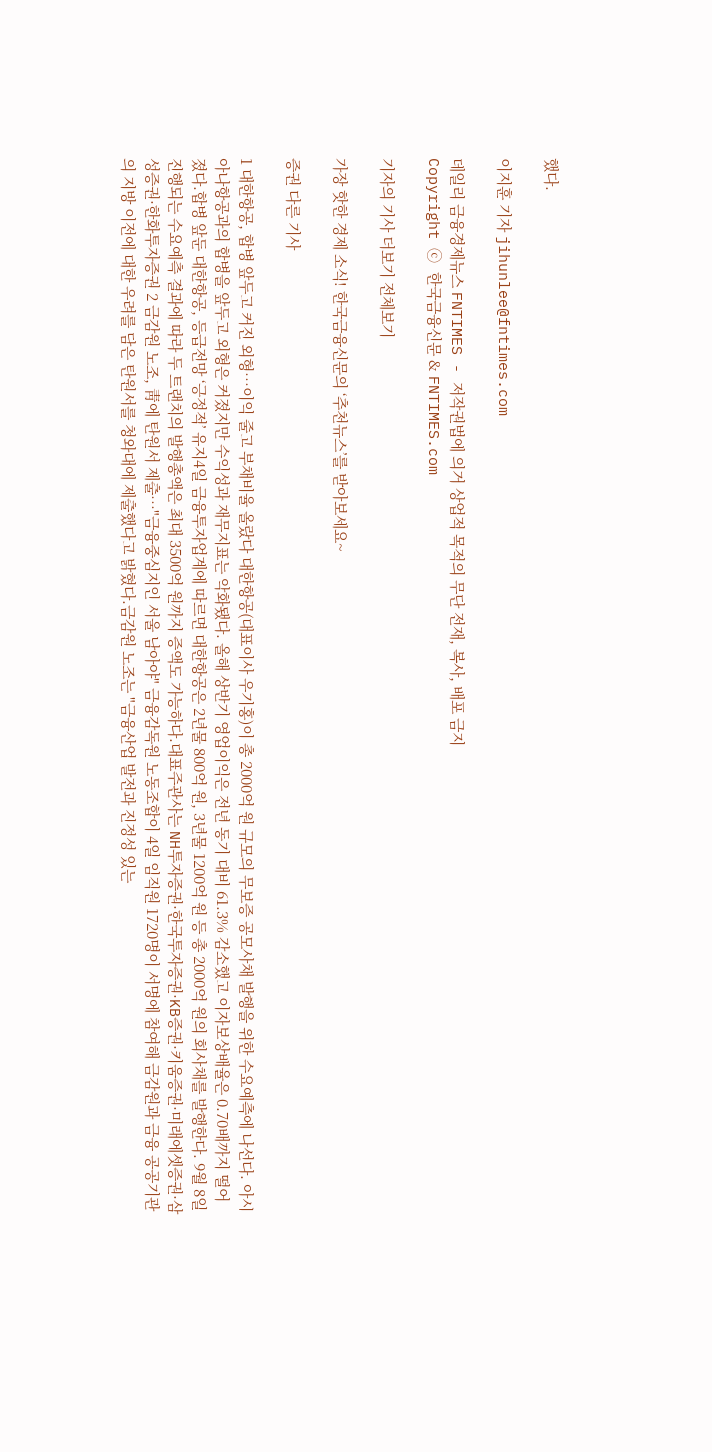했다.

이지훈 기자 jihunlee@fntimes.com

데일리 금융경제뉴스 FNTIMES - 저작권법에 의거 상업적 목적의 무단 전재, 복사, 배포 금지
Copyright ⓒ 한국금융신문 & FNTIMES.com

기자의 기사 더보기 전체보기

가장 핫한 경제 소식! 한국금융신문의 ‘추천뉴스’를 받아보세요~

증권 다른 기사

1 대한항공, 합병 앞두고 커진 외형…이익 줄고 부채비율 올랐다 대한항공(대표이사 우기홍)이 총 2000억 원 규모의 무보증 공모사채 발행을 위한 수요예측에 나선다. 아시아나항공과의 합병을 앞두고 외형은 커졌지만 수익성과 재무지표는 악화됐다. 올해 상반기 영업이익은 전년 동기 대비 61.3% 감소했고 이자보상배율은 0.70배까지 떨어졌다.합병 앞둔 대한항공, 등급전망 ‘긍정적’ 유지4일 금융투자업계에 따르면 대한항공은 2년물 800억 원, 3년물 1200억 원 등 총 2000억 원의 회사채를 발행한다. 9월 8일 진행되는 수요예측 결과에 따라 두 트랜치의 발행총액은 최대 3500억 원까지 증액도 가능하다.대표주관사는 NH투자증권·한국투자증권·KB증권·키움증권·미래에셋증권·삼성증권·한화투자증권 2 금감원 노조, 靑에 탄원서 제출…"금융중심지인 서울 남아야" 금융감독원 노동조합이 4일 임직원 1720명이 서명에 참여해 금감원과 금융 공공기관의 지방 이전에 대한 우려를 담은 탄원서를 청와대에 제출했다고 밝혔다.금감원 노조는 "금융산업 발전과 진정성 있는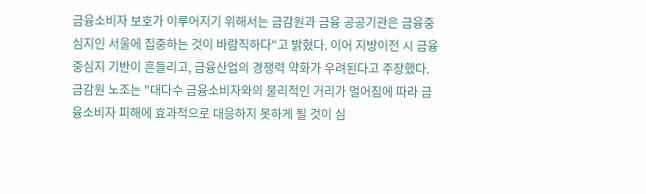금융소비자 보호가 이루어지기 위해서는 금감원과 금융 공공기관은 금융중심지인 서울에 집중하는 것이 바람직하다"고 밝혔다. 이어 지방이전 시 금융중심지 기반이 흔들리고, 금융산업의 경쟁력 약화가 우려된다고 주장했다. 금감원 노조는 "대다수 금융소비자와의 물리적인 거리가 멀어짐에 따라 금융소비자 피해에 효과적으로 대응하지 못하게 될 것이 심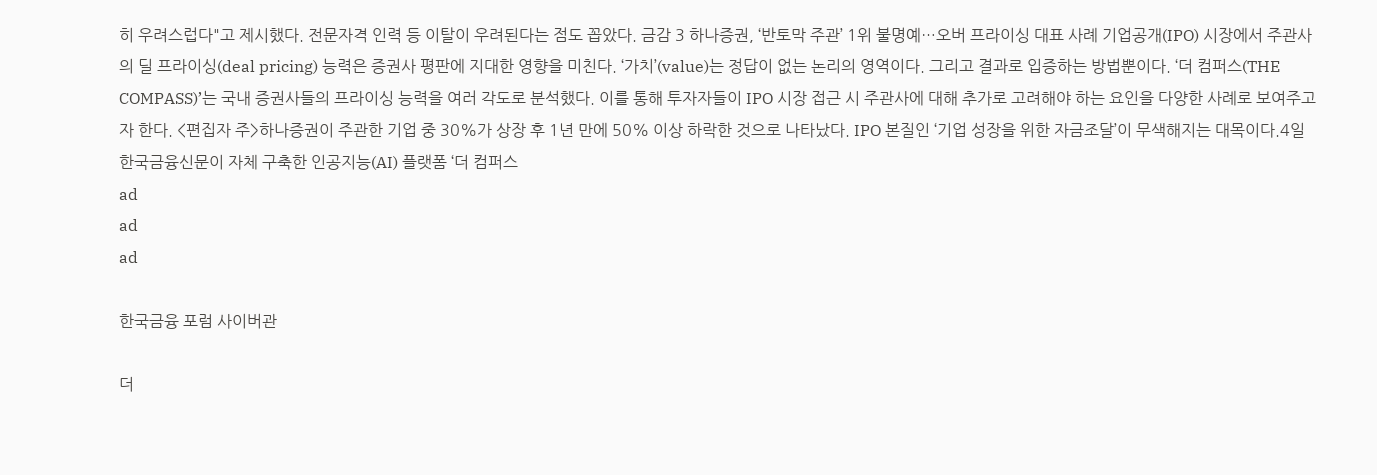히 우려스럽다"고 제시했다. 전문자격 인력 등 이탈이 우려된다는 점도 꼽았다. 금감 3 하나증권, ‘반토막 주관’ 1위 불명예…오버 프라이싱 대표 사례 기업공개(IPO) 시장에서 주관사의 딜 프라이싱(deal pricing) 능력은 증권사 평판에 지대한 영향을 미친다. ‘가치’(value)는 정답이 없는 논리의 영역이다. 그리고 결과로 입증하는 방법뿐이다. ‘더 컴퍼스(THE COMPASS)’는 국내 증권사들의 프라이싱 능력을 여러 각도로 분석했다. 이를 통해 투자자들이 IPO 시장 접근 시 주관사에 대해 추가로 고려해야 하는 요인을 다양한 사례로 보여주고자 한다. <편집자 주>하나증권이 주관한 기업 중 30%가 상장 후 1년 만에 50% 이상 하락한 것으로 나타났다. IPO 본질인 ‘기업 성장을 위한 자금조달’이 무색해지는 대목이다.4일 한국금융신문이 자체 구축한 인공지능(AI) 플랫폼 ‘더 컴퍼스
ad
ad
ad

한국금융 포럼 사이버관

더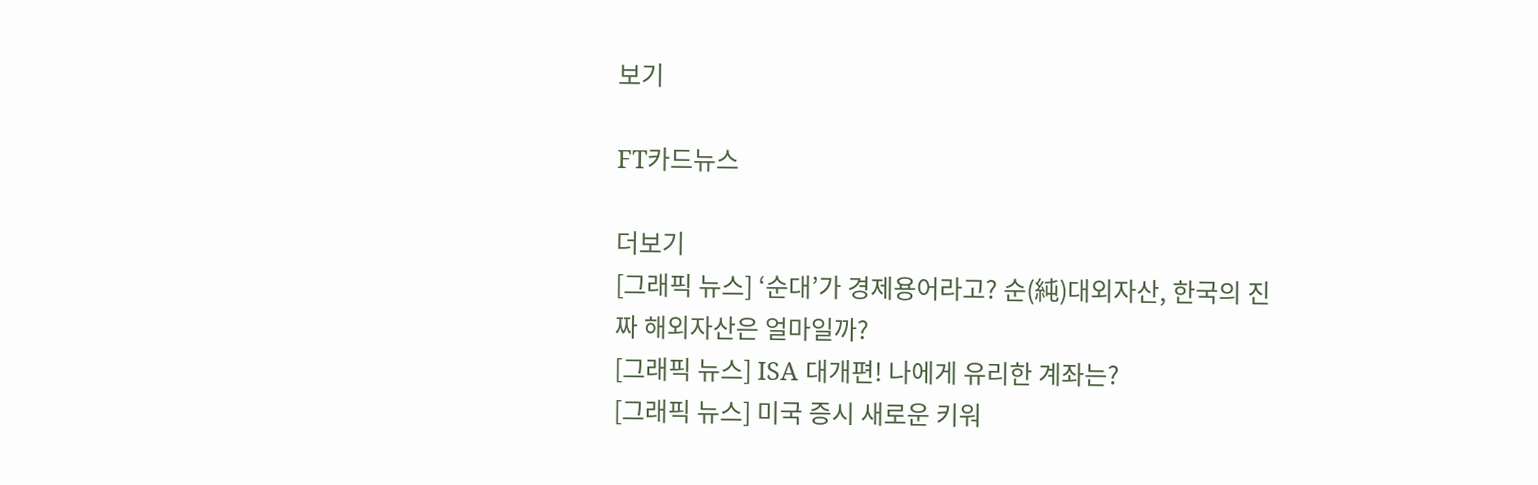보기

FT카드뉴스

더보기
[그래픽 뉴스] ‘순대’가 경제용어라고? 순(純)대외자산, 한국의 진짜 해외자산은 얼마일까?
[그래픽 뉴스] ISA 대개편! 나에게 유리한 계좌는?
[그래픽 뉴스] 미국 증시 새로운 키워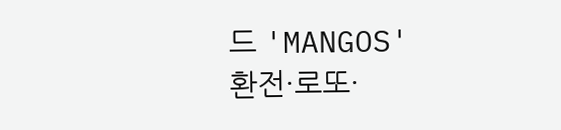드 'MANGOS'
환전·로또·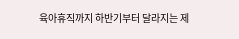육아휴직까지 하반기부터 달라지는 제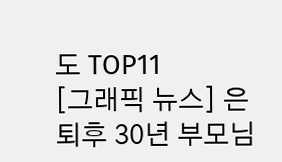도 TOP11
[그래픽 뉴스] 은퇴후 30년 부모님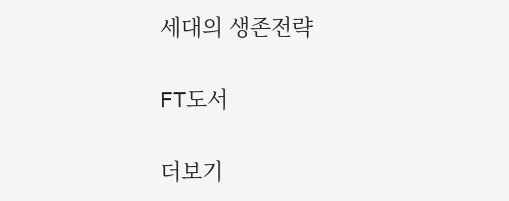세대의 생존전략

FT도서

더보기